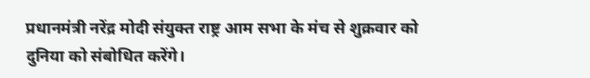प्रधानमंत्री नरेंद्र मोदी संयुक्त राष्ट्र आम सभा के मंच से शुक्रवार को दुनिया को संबोधित करेंगे।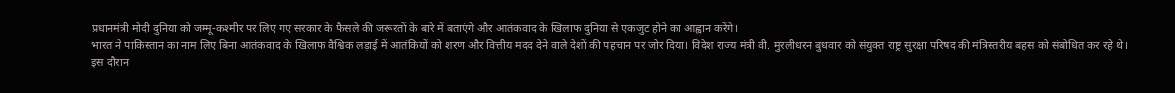प्रधानमंत्री मोदी दुनिया को जम्मू-कश्मीर पर लिए गए सरकार के फैसले की जरूरतों के बारे में बताएंगे और आतंकवाद के खिलाफ दुनिया से एकजुट होने का आह्वान करेंगे।
भारत ने पाकिस्तान का नाम लिए बिना आतंकवाद के खिलाफ वैश्विक लड़ाई में आतंकियों को शरण और वित्तीय मदद देने वाले देशों की पहचान पर जोर दिया। विदेश राज्य मंत्री वी. मुरलीधरन बुधवार को संयुक्त राष्ट्र सुरक्षा परिषद की मंत्रिस्तरीय बहस को संबोधित कर रहे थे।
इस दौरान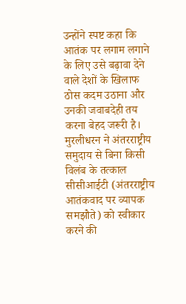उन्होंने स्पष्ट कहा कि आतंक पर लगाम लगाने के लिए उसे बढ़ावा देने वाले देशों के खिलाफ ठोस कदम उठाना और उनकी जवाबदेही तय करना बेहद जरूरी है। मुरलीधरन ने अंतरराष्ट्रीय समुदाय से बिना किसी विलंब के तत्काल सीसीआईटी (अंतरराष्ट्रीय आतंकवाद पर व्यापक समझौते) को स्वीकार करने की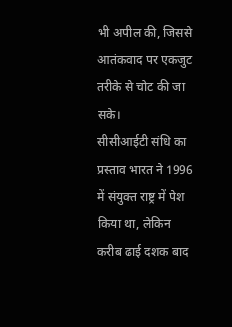भी अपील की, जिससे आतंकवाद पर एकजुट तरीके से चोट की जा सके।
सीसीआईटी संधि का प्रस्ताव भारत ने 1996 में संयुक्त राष्ट्र में पेश किया था, लेकिन करीब ढाई दशक बाद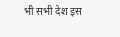भी सभी देश इस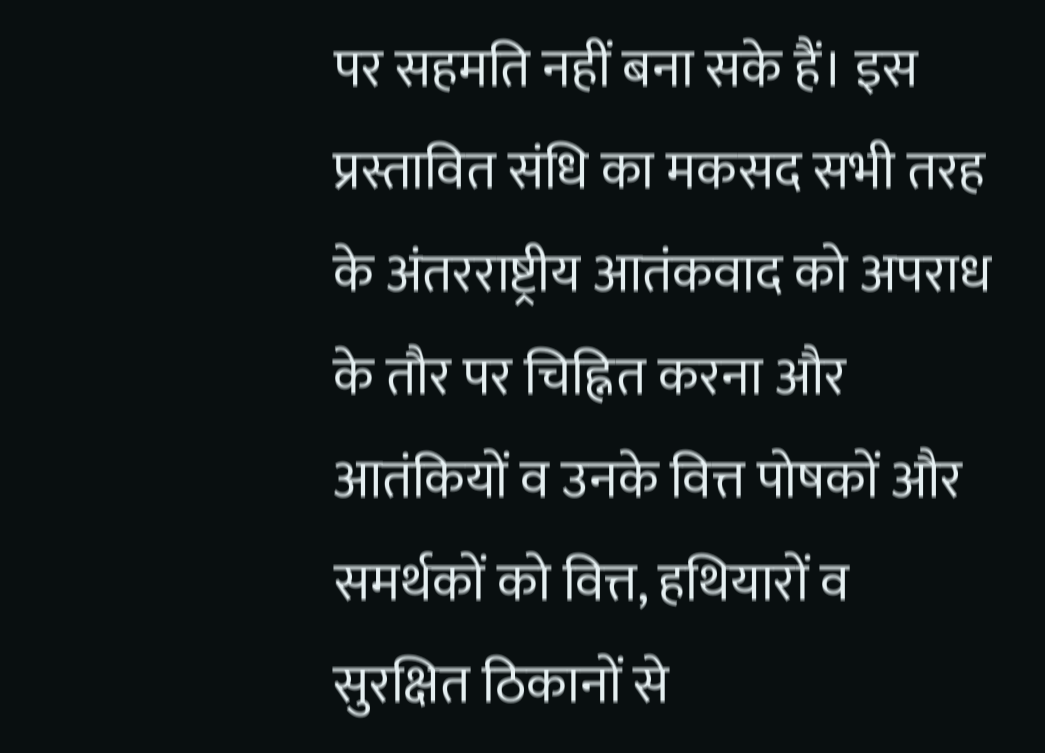पर सहमति नहीं बना सके हैं। इस प्रस्तावित संधि का मकसद सभी तरह के अंतरराष्ट्रीय आतंकवाद को अपराध के तौर पर चिह्नित करना और आतंकियों व उनके वित्त पोषकों और समर्थकों को वित्त, हथियारों व सुरक्षित ठिकानों से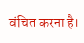वंचित करना है।